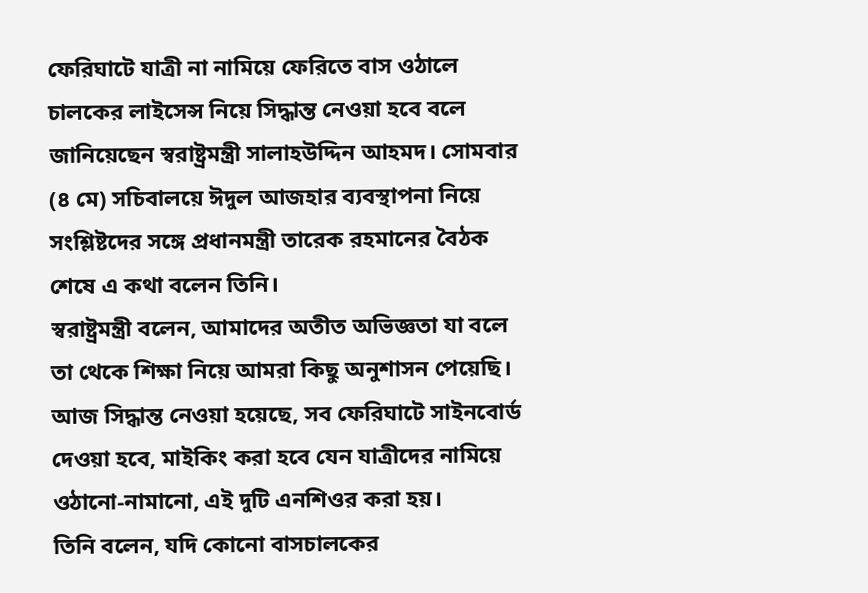ফেরিঘাটে যাত্রী না নামিয়ে ফেরিতে বাস ওঠালে চালকের লাইসেন্স নিয়ে সিদ্ধান্ত নেওয়া হবে বলে জানিয়েছেন স্বরাষ্ট্রমন্ত্রী সালাহউদ্দিন আহমদ। সোমবার (৪ মে) সচিবালয়ে ঈদুল আজহার ব্যবস্থাপনা নিয়ে সংশ্লিষ্টদের সঙ্গে প্রধানমন্ত্রী তারেক রহমানের বৈঠক শেষে এ কথা বলেন তিনি।
স্বরাষ্ট্রমন্ত্রী বলেন, আমাদের অতীত অভিজ্ঞতা যা বলে তা থেকে শিক্ষা নিয়ে আমরা কিছু অনুশাসন পেয়েছি। আজ সিদ্ধান্ত নেওয়া হয়েছে, সব ফেরিঘাটে সাইনবোর্ড দেওয়া হবে, মাইকিং করা হবে যেন যাত্রীদের নামিয়ে ওঠানো-নামানো, এই দুটি এনশিওর করা হয়।
তিনি বলেন, যদি কোনো বাসচালকের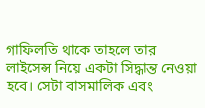গাফিলতি থাকে তাহলে তার লাইসেন্স নিয়ে একটা সিদ্ধান্ত নেওয়া হবে। সেটা বাসমালিক এবং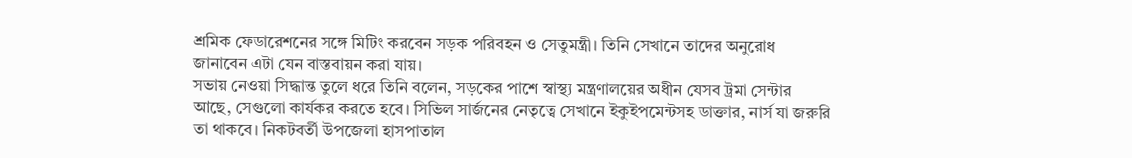শ্রমিক ফেডারেশনের সঙ্গে মিটিং করবেন সড়ক পরিবহন ও সেতুমন্ত্রী। তিনি সেখানে তাদের অনুরোধ জানাবেন এটা যেন বাস্তবায়ন করা যায়।
সভায় নেওয়া সিদ্ধান্ত তুলে ধরে তিনি বলেন, সড়কের পাশে স্বাস্থ্য মন্ত্রণালয়ের অধীন যেসব ট্রমা সেন্টার আছে, সেগুলো কার্যকর করতে হবে। সিভিল সার্জনের নেতৃত্বে সেখানে ইকুইপমেন্টসহ ডাক্তার, নার্স যা জরুরি তা থাকবে। নিকটবর্তী উপজেলা হাসপাতাল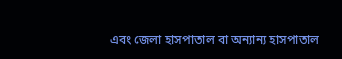এবং জেলা হাসপাতাল বা অন্যান্য হাসপাতাল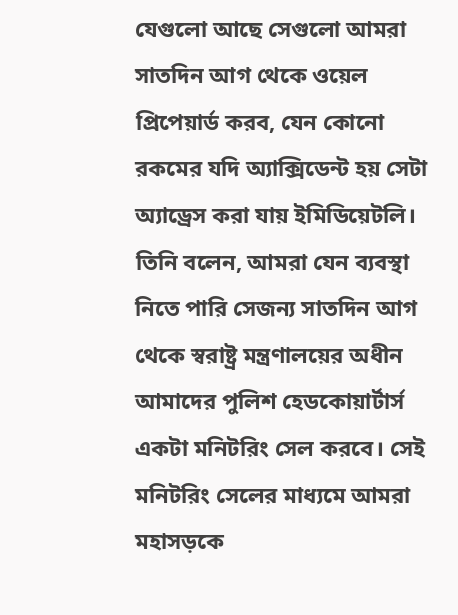যেগুলো আছে সেগুলো আমরা সাতদিন আগ থেকে ওয়েল প্রিপেয়ার্ড করব, যেন কোনো রকমের যদি অ্যাক্সিডেন্ট হয় সেটা অ্যাড্রেস করা যায় ইমিডিয়েটলি।
তিনি বলেন, আমরা যেন ব্যবস্থা নিতে পারি সেজন্য সাতদিন আগ থেকে স্বরাষ্ট্র মন্ত্রণালয়ের অধীন আমাদের পুলিশ হেডকোয়ার্টার্স একটা মনিটরিং সেল করবে। সেই মনিটরিং সেলের মাধ্যমে আমরা মহাসড়কে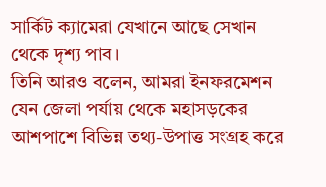সার্কিট ক্যামেরা যেখানে আছে সেখান থেকে দৃশ্য পাব।
তিনি আরও বলেন, আমরা ইনফরমেশন যেন জেলা পর্যায় থেকে মহাসড়কের আশপাশে বিভিন্ন তথ্য-উপাত্ত সংগ্রহ করে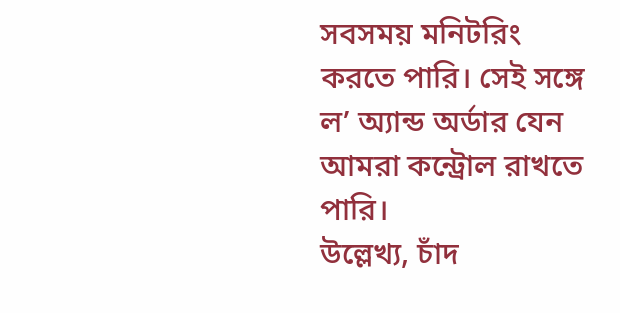সবসময় মনিটরিং করতে পারি। সেই সঙ্গে ল’ অ্যান্ড অর্ডার যেন আমরা কন্ট্রোল রাখতে পারি।
উল্লেখ্য, চাঁদ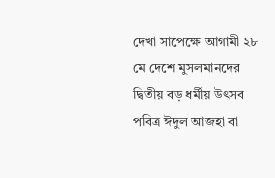দেখা সাপেক্ষে আগামী ২৮ মে দেশে মুসলমানদের দ্বিতীয় বড় ধর্মীয় উৎসব পবিত্র ঈদুল আজহা বা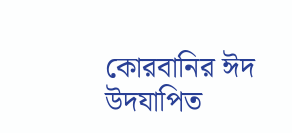কোরবানির ঈদ উদযাপিত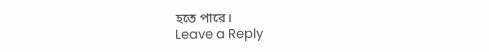হতে পারে।
Leave a Reply